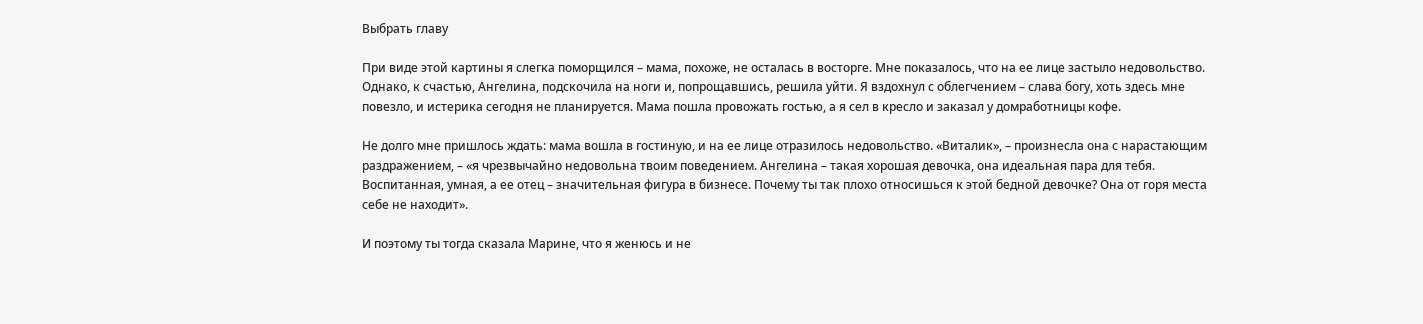Выбрать главу

При виде этой картины я слегка поморщился – мама, похоже, не осталась в восторге. Мне показалось, что на ее лице застыло недовольство. Однако, к счастью, Ангелина, подскочила на ноги и, попрощавшись, решила уйти. Я вздохнул с облегчением – слава богу, хоть здесь мне повезло, и истерика сегодня не планируется. Мама пошла провожать гостью, а я сел в кресло и заказал у домработницы кофе.

Не долго мне пришлось ждать: мама вошла в гостиную, и на ее лице отразилось недовольство. «Виталик», – произнесла она с нарастающим раздражением, – «я чрезвычайно недовольна твоим поведением. Ангелина – такая хорошая девочка, она идеальная пара для тебя. Воспитанная, умная, а ее отец – значительная фигура в бизнесе. Почему ты так плохо относишься к этой бедной девочке? Она от горя места себе не находит».

И поэтому ты тогда сказала Марине, что я женюсь и не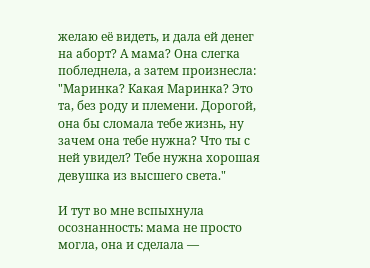желаю её видеть, и дала ей денег на аборт? А мама? Она слегка побледнела, а затем произнесла: "Маринка? Какая Маринка? Это та, без роду и племени. Дорогой, она бы сломала тебе жизнь, ну зачем она тебе нужна? Что ты с ней увидел? Тебе нужна хорошая девушка из высшего света."

И тут во мне вспыхнула осознанность: мама не просто могла, она и сделала —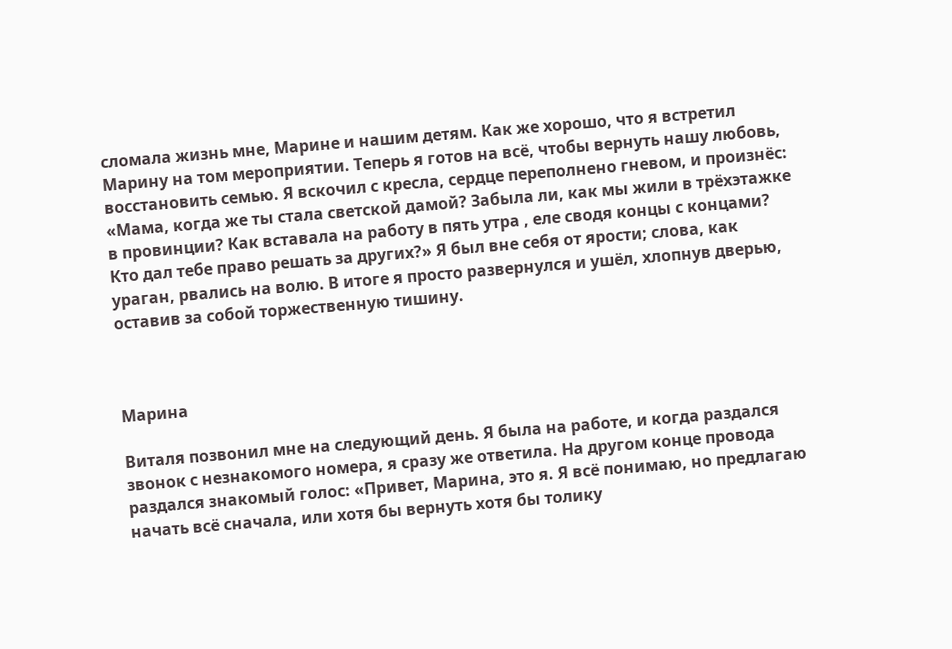сломала жизнь мне, Марине и нашим детям. Как же хорошо, что я встретил Марину на том мероприятии. Теперь я готов на всё, чтобы вернуть нашу любовь, восстановить семью. Я вскочил с кресла, сердце переполнено гневом, и произнёс: «Мама, когда же ты стала светской дамой? Забыла ли, как мы жили в трёхэтажке в провинции? Как вставала на работу в пять утра , еле сводя концы с концами? Кто дал тебе право решать за других?» Я был вне себя от ярости; слова, как ураган, рвались на волю. В итоге я просто развернулся и ушёл, хлопнув дверью, оставив за собой торжественную тишину.



Марина

Виталя позвонил мне на следующий день. Я была на работе, и когда раздался звонок с незнакомого номера, я сразу же ответила. На другом конце провода раздался знакомый голос: «Привет, Марина, это я. Я всё понимаю, но предлагаю начать всё сначала, или хотя бы вернуть хотя бы толику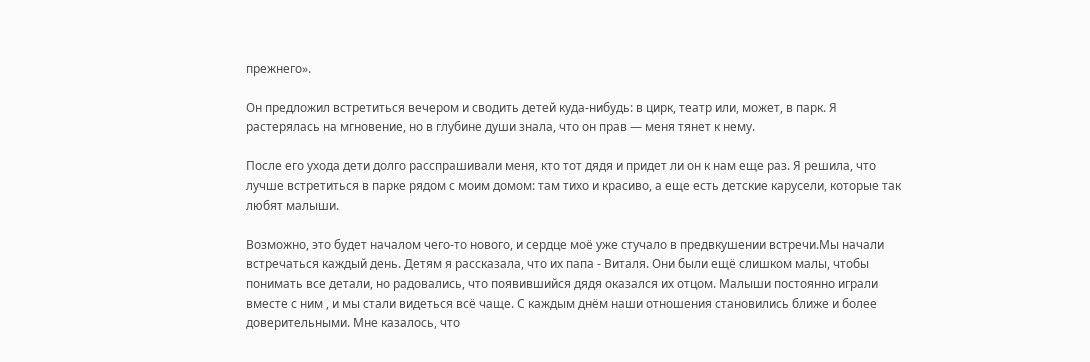прежнего».

Он предложил встретиться вечером и сводить детей куда-нибудь: в цирк, театр или, может, в парк. Я растерялась на мгновение, но в глубине души знала, что он прав — меня тянет к нему.

После его ухода дети долго расспрашивали меня, кто тот дядя и придет ли он к нам еще раз. Я решила, что лучше встретиться в парке рядом с моим домом: там тихо и красиво, а еще есть детские карусели, которые так любят малыши.

Возможно, это будет началом чего-то нового, и сердце моё уже стучало в предвкушении встречи.Мы начали встречаться каждый день. Детям я рассказала, что их папа - Виталя. Они были ещё слишком малы, чтобы понимать все детали, но радовались, что появившийся дядя оказался их отцом. Малыши постоянно играли вместе с ним , и мы стали видеться всё чаще. С каждым днём наши отношения становились ближе и более доверительными. Мне казалось, что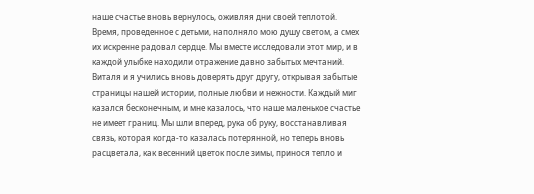наше счастье вновь вернулось, оживляя дни своей теплотой. Время, проведенное с детьми, наполняло мою душу светом, а смех их искренне радовал сердце. Мы вместе исследовали этот мир, и в каждой улыбке находили отражение давно забытых мечтаний. Виталя и я учились вновь доверять друг другу, открывая забытые страницы нашей истории, полные любви и нежности. Каждый миг казался бесконечным, и мне казалось, что наше маленькое счастье не имеет границ. Мы шли вперед, рука об руку, восстанавливая связь, которая когда-то казалась потерянной, но теперь вновь расцветала, как весенний цветок после зимы, принося тепло и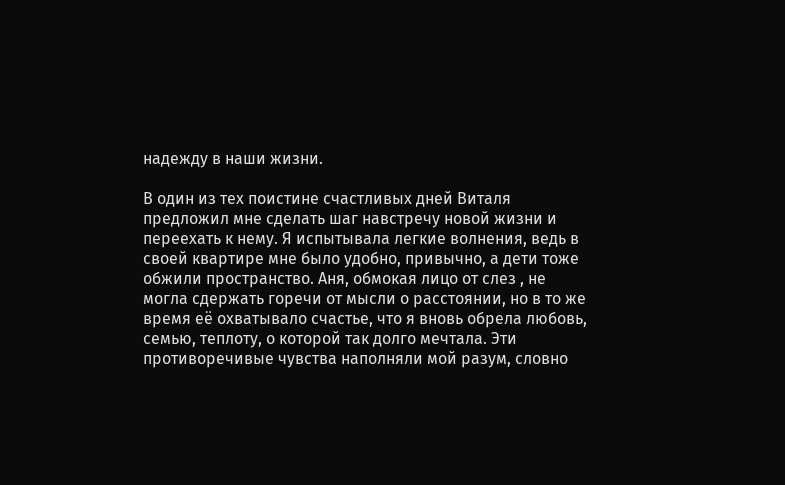надежду в наши жизни.

В один из тех поистине счастливых дней Виталя предложил мне сделать шаг навстречу новой жизни и переехать к нему. Я испытывала легкие волнения, ведь в своей квартире мне было удобно, привычно, а дети тоже обжили пространство. Аня, обмокая лицо от слез , не могла сдержать горечи от мысли о расстоянии, но в то же время её охватывало счастье, что я вновь обрела любовь, семью, теплоту, о которой так долго мечтала. Эти противоречивые чувства наполняли мой разум, словно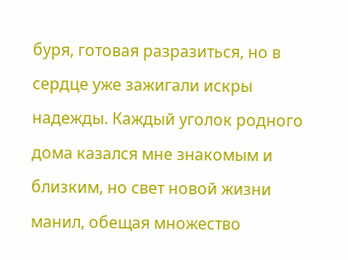буря, готовая разразиться, но в сердце уже зажигали искры надежды. Каждый уголок родного дома казался мне знакомым и близким, но свет новой жизни манил, обещая множество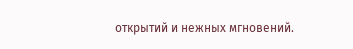открытий и нежных мгновений.